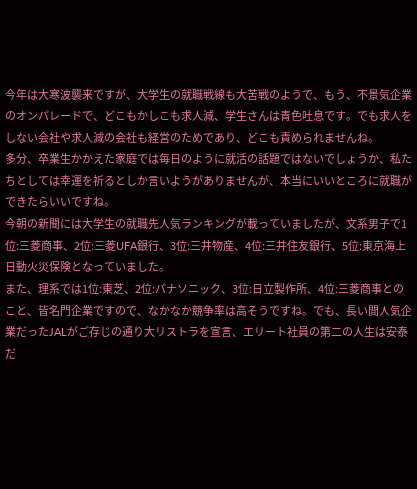今年は大寒波襲来ですが、大学生の就職戦線も大苦戦のようで、もう、不景気企業のオンパレードで、どこもかしこも求人減、学生さんは青色吐息です。でも求人をしない会社や求人減の会社も経営のためであり、どこも責められませんね。
多分、卒業生かかえた家庭では毎日のように就活の話題ではないでしょうか、私たちとしては幸運を祈るとしか言いようがありませんが、本当にいいところに就職ができたらいいですね。
今朝の新聞には大学生の就職先人気ランキングが載っていましたが、文系男子で1位:三菱商事、2位:三菱UFA銀行、3位:三井物産、4位:三井住友銀行、5位:東京海上日動火災保険となっていました。
また、理系では1位:東芝、2位:パナソニック、3位:日立製作所、4位:三菱商事とのこと、皆名門企業ですので、なかなか競争率は高そうですね。でも、長い間人気企業だったJALがご存じの通り大リストラを宣言、エリート社員の第二の人生は安泰だ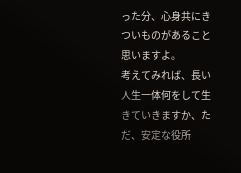った分、心身共にきついものがあること思いますよ。
考えてみれば、長い人生一体何をして生きていきますか、ただ、安定な役所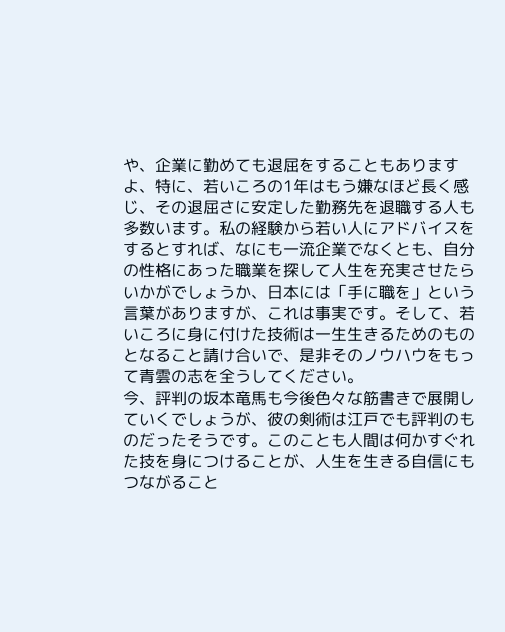や、企業に勤めても退屈をすることもありますよ、特に、若いころの1年はもう嫌なほど長く感じ、その退屈さに安定した勤務先を退職する人も多数います。私の経験から若い人にアドバイスをするとすれば、なにも一流企業でなくとも、自分の性格にあった職業を探して人生を充実させたらいかがでしょうか、日本には「手に職を」という言葉がありますが、これは事実です。そして、若いころに身に付けた技術は一生生きるためのものとなること請け合いで、是非そのノウハウをもって青雲の志を全うしてください。
今、評判の坂本竜馬も今後色々な筋書きで展開していくでしょうが、彼の剣術は江戸でも評判のものだったそうです。このことも人間は何かすぐれた技を身につけることが、人生を生きる自信にもつながること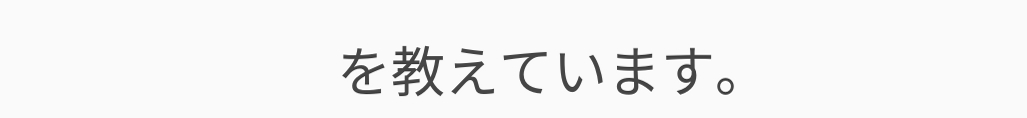を教えています。